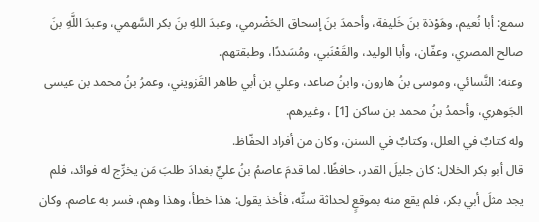سمع: أبا نُعيم، وهَوْذة بنَ خَليفة، وأحمدَ بنَ إسحاق الحَضْرمي، وعبدَ اللهِ بنَ بكر السَّهمي، وعبدَ اللَّهِ بنَ صالح المصري، وعفّان، وأبا الوليد، والقَعْنَبي، ومُسَددًا، وطبقتهم.
وعنه: النَّسائي، وموسى بنُ هارون، وابنُ صاعد، وعلي بن أبي طاهر القَزويني، وعمرُ بنُ محمد بن عيسى الجَوهري، وأحمدُ بنُ محمد بن ساكن [1] ، وغيرهم.
وله كتابٌ في العلل، وكتابٌ في السنن، وكان من أفراد الحفّاظ.
قال أبو بكر الخلال: كان جليلَ القدر، حافظًا. لما قدمَ عاصمُ بنُ عليٍّ بغدادَ طلبَ مَن يخرِّج له فوائد، فلم يجد مثلَ أبي بكر، فلم يقع منه بموقعٍ لحداثة سنِّه، فأخذ يقول: هذا خطأ، وهذا وهم، فسر به عاصم. وكان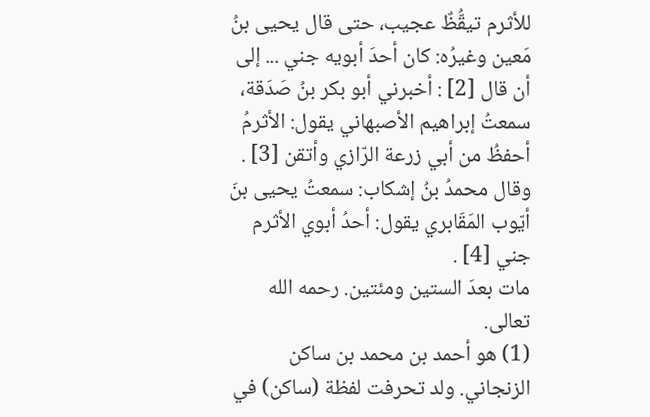للأثرم تيقُّظٌ عجيب، حتى قال يحيى بنُ مَعين وغيرُه: كان أحدَ أبويه جني ... إلى أن قال [2] : أخبرني أبو بكر بنُ صَدَقة، سمعتُ إبراهيم الأصبهاني يقول: الأثرمُ أحفظُ من أبي زرعة الرّازي وأتقن [3] .
وقال محمدُ بنُ إشكاب: سمعتُ يحيى بنَ أيّوب المَقَابري يقول: أحدُ أبوي الأثرم جني [4] .
مات بعدَ الستين ومئتين. رحمه الله تعالى.
(1) هو أحمد بن محمد بن ساكن الزنجاني. ولد تحرفت لفظة (ساكن) في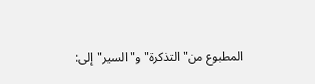المطبوع من"التذكرة"و"السير"إلى: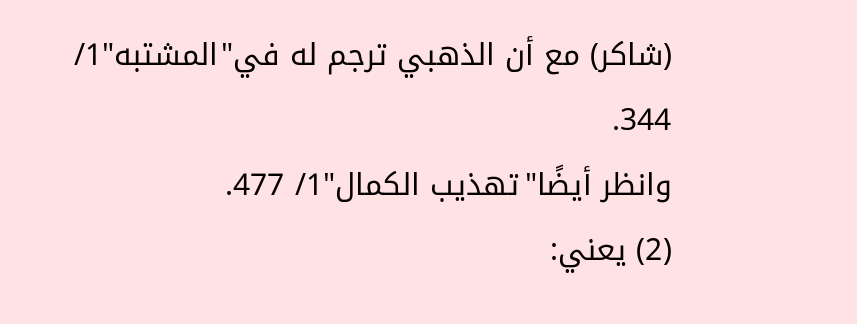(شاكر) مع أن الذهبي ترجم له في"المشتبه"1/ 344.
وانظر أيضًا"تهذيب الكمال"1/ 477.
(2) يعني: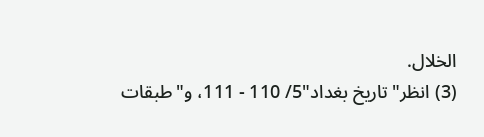الخلال.
(3) انظر"تاريخ بغداد"5/ 110 - 111، و"طبقات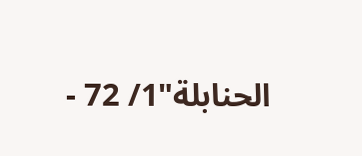الحنابلة"1/ 72 -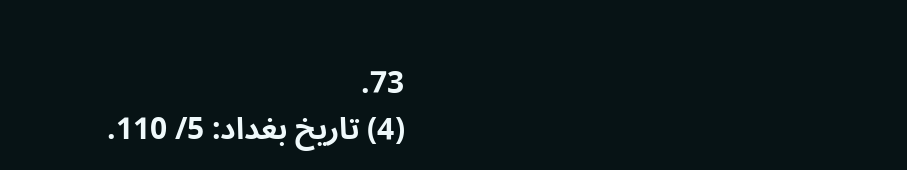73.
(4) تاريخ بغداد: 5/ 110.